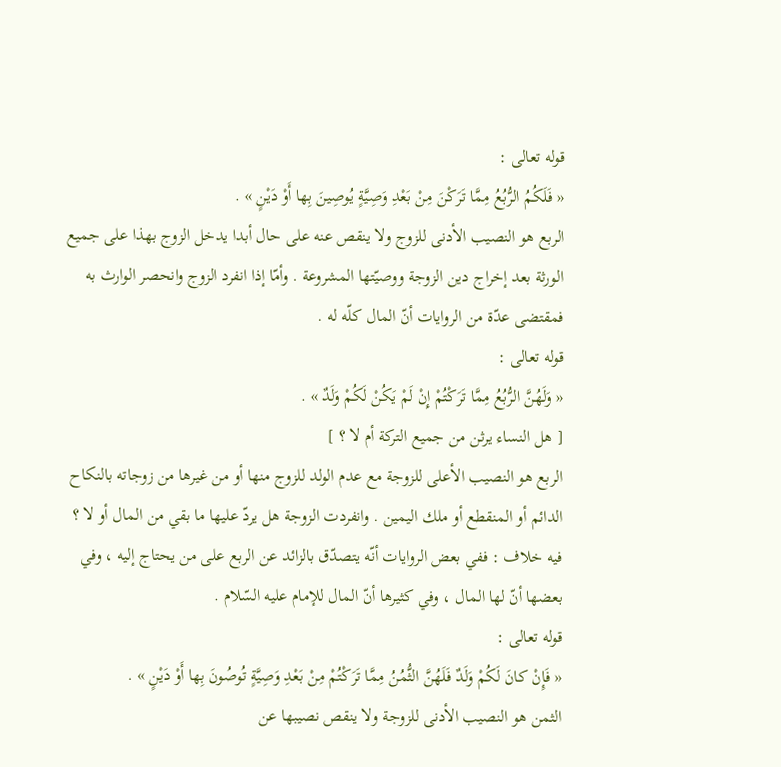قوله تعالى :
« فَلَكُمُ الرُّبُعُ مِمَّا تَرَكْنَ مِنْ بَعْدِ وَصِيَّةٍ يُوصِينَ بِها أَوْ دَيْنٍ » .
الربع هو النصيب الأدنى للزوج ولا ينقص عنه على حال أبدا يدخل الزوج بهذا على جميع الورثة بعد إخراج دين الزوجة ووصيّتها المشروعة . وأمّا إذا انفرد الزوج وانحصر الوارث به فمقتضى عدّة من الروايات أنّ المال كلّه له .
قوله تعالى :
« وَلَهُنَّ الرُّبُعُ مِمَّا تَرَكْتُمْ إِنْ لَمْ يَكُنْ لَكُمْ وَلَدٌ » .
[ هل النساء يرثن من جميع التركة أم لا ؟ ]
الربع هو النصيب الأعلى للزوجة مع عدم الولد للزوج منها أو من غيرها من زوجاته بالنكاح الدائم أو المنقطع أو ملك اليمين . وانفردت الزوجة هل يردّ عليها ما بقي من المال أو لا ؟ فيه خلاف : ففي بعض الروايات أنّه يتصدّق بالزائد عن الربع على من يحتاج إليه ، وفي بعضها أنّ لها المال ، وفي كثيرها أنّ المال للإمام عليه السّلام .
قوله تعالى :
« فَإِنْ كانَ لَكُمْ وَلَدٌ فَلَهُنَّ الثُّمُنُ مِمَّا تَرَكْتُمْ مِنْ بَعْدِ وَصِيَّةٍ تُوصُونَ بِها أَوْ دَيْنٍ » .
الثمن هو النصيب الأدنى للزوجة ولا ينقص نصيبها عن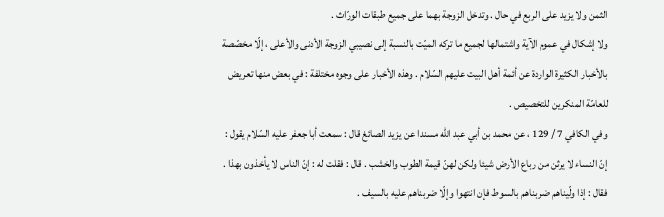الثمن ولا يزيد على الربع في حال . وتدخل الزوجة بهما على جميع طبقات الورّاث .
ولا إشكال في عموم الآية واشتمالها لجميع ما تركه الميّت بالنسبة إلى نصيبي الزوجة الأدنى والأعلى ، إلّا مخصّصة بالأخبار الكثيرة الواردة عن أئمة أهل البيت عليهم السّلام . وهذه الأخبار على وجوه مختلفة : في بعض منها تعريض للعامّة المنكرين للتخصيص .
وفي الكافي 7 / 129 ، عن محمد بن أبي عبد اللّه مسندا عن يزيد الصائغ قال : سمعت أبا جعفر عليه السّلام يقول :
إنّ النساء لا يرثن من رباع الأرض شيئا ولكن لهنّ قيمة الطوب والخشب . قال : فقلت له : إنّ الناس لا يأخذون بهذا . فقال : إذا ولّيناهم ضربناهم بالسوط فإن انتهوا وإلّا ضربناهم عليه بالسيف .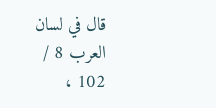قال في لسان العرب 8 / 102 ،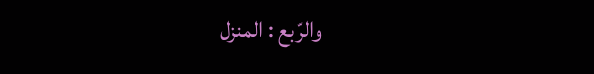والرّبع : المنزل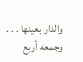والدار بعينها . . . وجمعه أربع